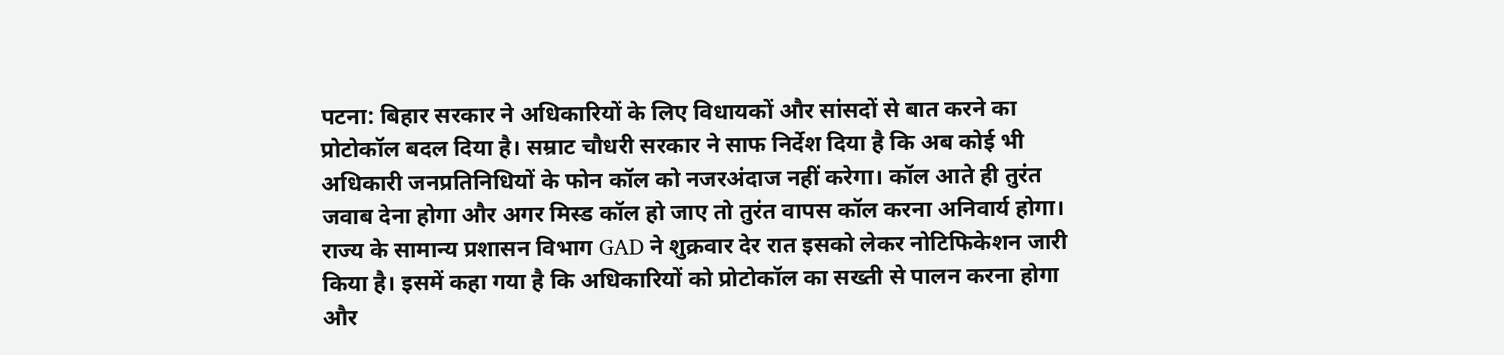पटना: बिहार सरकार ने अधिकारियों के लिए विधायकों और सांसदों से बात करने का प्रोटोकॉल बदल दिया है। सम्राट चौधरी सरकार ने साफ निर्देश दिया है कि अब कोई भी अधिकारी जनप्रतिनिधियों के फोन कॉल को नजरअंदाज नहीं करेगा। कॉल आते ही तुरंत जवाब देना होगा और अगर मिस्ड कॉल हो जाए तो तुरंत वापस कॉल करना अनिवार्य होगा।
राज्य के सामान्य प्रशासन विभाग GAD ने शुक्रवार देर रात इसको लेकर नोटिफिकेशन जारी किया है। इसमें कहा गया है कि अधिकारियों को प्रोटोकॉल का सख्ती से पालन करना होगा और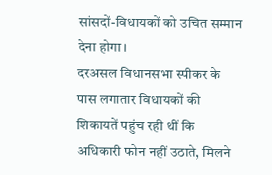सांसदों-विधायकों को उचित सम्मान देना होगा।
दरअसल विधानसभा स्पीकर के पास लगातार विधायकों की शिकायतें पहुंच रही थीं कि अधिकारी फोन नहीं उठाते, मिलने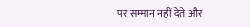पर सम्मान नहीं देते और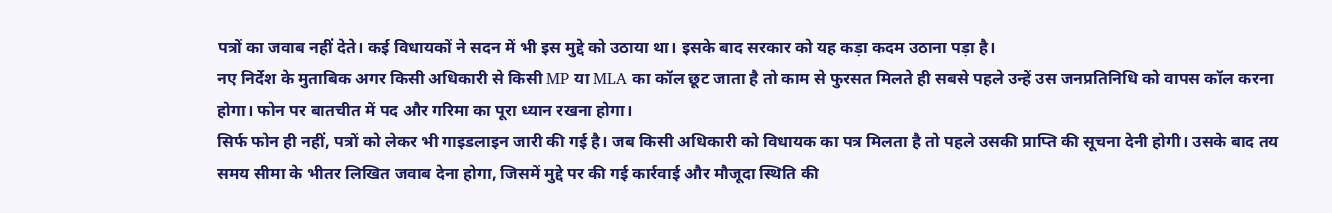पत्रों का जवाब नहीं देते। कई विधायकों ने सदन में भी इस मुद्दे को उठाया था। इसके बाद सरकार को यह कड़ा कदम उठाना पड़ा है।
नए निर्देश के मुताबिक अगर किसी अधिकारी से किसी MP या MLA का कॉल छूट जाता है तो काम से फुरसत मिलते ही सबसे पहले उन्हें उस जनप्रतिनिधि को वापस कॉल करना होगा। फोन पर बातचीत में पद और गरिमा का पूरा ध्यान रखना होगा।
सिर्फ फोन ही नहीं, पत्रों को लेकर भी गाइडलाइन जारी की गई है। जब किसी अधिकारी को विधायक का पत्र मिलता है तो पहले उसकी प्राप्ति की सूचना देनी होगी। उसके बाद तय समय सीमा के भीतर लिखित जवाब देना होगा, जिसमें मुद्दे पर की गई कार्रवाई और मौजूदा स्थिति की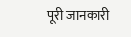पूरी जानकारी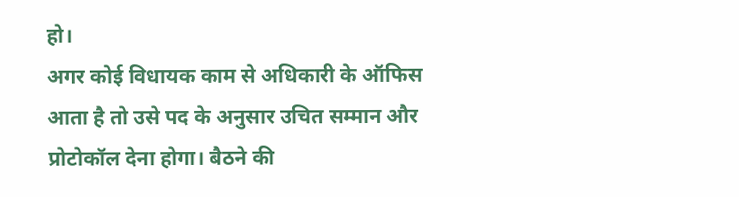हो।
अगर कोई विधायक काम से अधिकारी के ऑफिस आता है तो उसे पद के अनुसार उचित सम्मान और प्रोटोकॉल देना होगा। बैठने की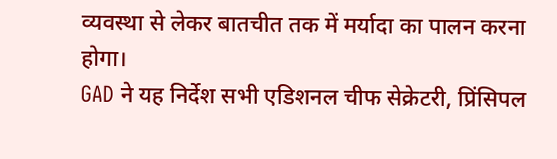व्यवस्था से लेकर बातचीत तक में मर्यादा का पालन करना होगा।
GAD ने यह निर्देश सभी एडिशनल चीफ सेक्रेटरी, प्रिंसिपल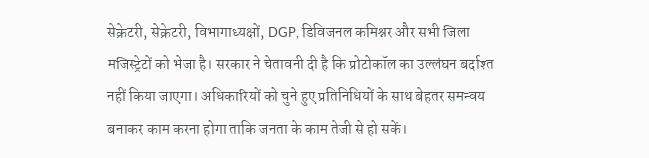सेक्रेटरी, सेक्रेटरी, विभागाध्यक्षों, DGP, डिविजनल कमिश्नर और सभी जिला मजिस्ट्रेटों को भेजा है। सरकार ने चेतावनी दी है कि प्रोटोकॉल का उल्लंघन बर्दाश्त नहीं किया जाएगा। अधिकारियों को चुने हुए प्रतिनिधियों के साथ बेहतर समन्वय बनाकर काम करना होगा ताकि जनता के काम तेजी से हो सकें।